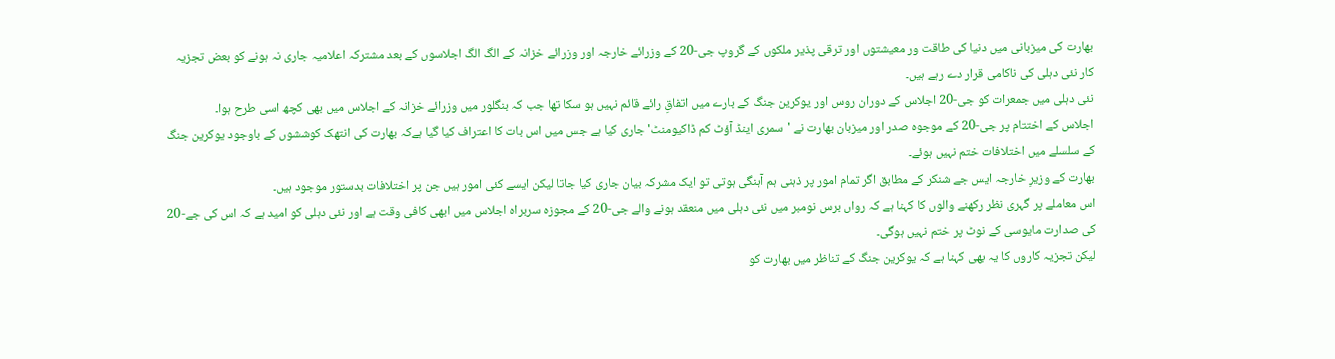بھارت کی میزبانی میں دنیا کی طاقت ور معیشتوں اور ترقی پذیر ملکوں کے گروپ جی-20 کے وزرائے خارجہ اور وزرائے خزانہ کے الگ الگ اجلاسوں کے بعد مشترکہ اعلامیہ جاری نہ ہونے کو بعض تجزیہ کار نئی دہلی کی ناکامی قرار دے رہے ہیں۔
نئی دہلی میں جمعرات کو جی-20 اجلاس کے دوران روس اور یوکرین جنگ کے بارے میں اتفاقِ رائے قائم نہیں ہو سکا تھا جب کہ بنگلور میں وزرائے خزانہ کے اجلاس میں بھی کچھ اسی طرح ہوا۔
اجلاس کے اختتام پر جی-20 کے موجوہ صدر اور میزبان بھارت نے 'سمری اینڈ آؤٹ کم ڈاکیومنٹ' جاری کیا ہے جس میں اس بات کا اعتراف کیا گیا ہےکہ بھارت کی انتھک کوششوں کے باوجود یوکرین جنگ کے سلسلے میں اختلافات ختم نہیں ہوئے۔
بھارت کے وزیرِ خارجہ ایس جے شنکر کے مطابق اگر تمام امور پر ذہنی ہم آہنگی ہوتی تو ایک مشرکہ بیان جاری کیا جاتا لیکن ایسے کئی امور ہیں جن پر اختلافات بدستور موجود ہیں۔
اس معاملے پر گہری نظر رکھنے والوں کا کہنا ہے کہ رواں برس نومبر میں نئی دہلی میں منعقد ہونے والے جی-20 کے مجوزہ سربراہ اجلاس میں ابھی کافی وقت ہے اور نئی دہلی کو امید ہے کہ اس کی جے-20 کی صدارت مایوسی کے نوٹ پر ختم نہیں ہوگی۔
لیکن تجزیہ کاروں کا یہ بھی کہنا ہے کہ یوکرین جنگ کے تناظر میں بھارت کو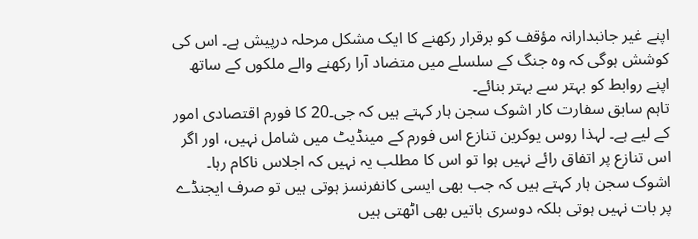اپنے غیر جانبدارانہ مؤقف کو برقرار رکھنے کا ایک مشکل مرحلہ درپیش ہے۔ اس کی کوشش ہوگی کہ وہ جنگ کے سلسلے میں متضاد آرا رکھنے والے ملکوں کے ساتھ اپنے روابط کو بہتر سے بہتر بنائے۔
تاہم سابق سفارت کار اشوک سجن ہار کہتے ہیں کہ جی۔20 کا فورم اقتصادی امور کے لیے ہے۔ لہذا روس یوکرین تنازع اس فورم کے مینڈیٹ میں شامل نہیں، اور اگر اس تنازع پر اتفاق رائے نہیں ہوا تو اس کا مطلب یہ نہیں کہ اجلاس ناکام رہا۔
اشوک سجن ہار کہتے ہیں کہ جب بھی ایسی کانفرنسز ہوتی ہیں تو صرف ایجنڈے پر بات نہیں ہوتی بلکہ دوسری باتیں بھی اٹھتی ہیں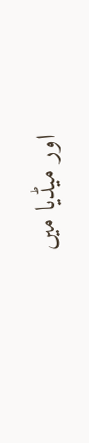اور میڈیا میں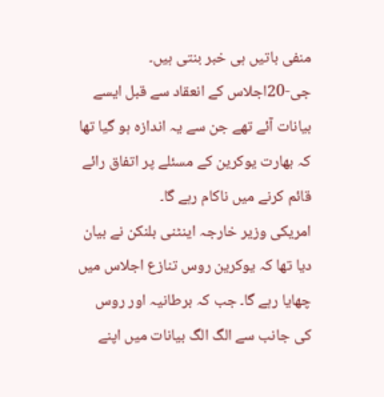منفی باتیں ہی خبر بنتی ہیں۔
جی-20اجلاس کے انعقاد سے قبل ایسے بیانات آئے تھے جن سے یہ اندازہ ہو گیا تھا کہ بھارت یوکرین کے مسئلے پر اتفاق رائے قائم کرنے میں ناکام رہے گا۔
امریکی وزیر خارجہ اینٹنی بلنکن نے بیان دیا تھا کہ یوکرین روس تنازع اجلاس میں چھایا رہے گا۔ جب کہ برطانیہ اور روس کی جانب سے الگ الگ بیانات میں اپنے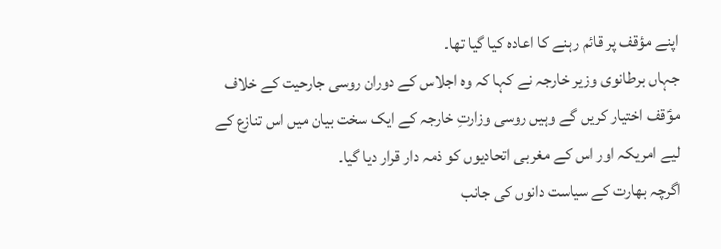اپنے مؤقف پر قائم رہنے کا اعادہ کیا گیا تھا۔
جہاں برطانوی وزیر خارجہ نے کہا کہ وہ اجلاس کے دوران روسی جارحیت کے خلاف موؑقف اختیار کریں گے وہیں روسی وزارتِ خارجہ کے ایک سخت بیان میں اس تنازع کے لیے امریکہ اور اس کے مغربی اتحادیوں کو ذمہ دار قرار دیا گیا۔
اگرچہ بھارت کے سیاست دانوں کی جانب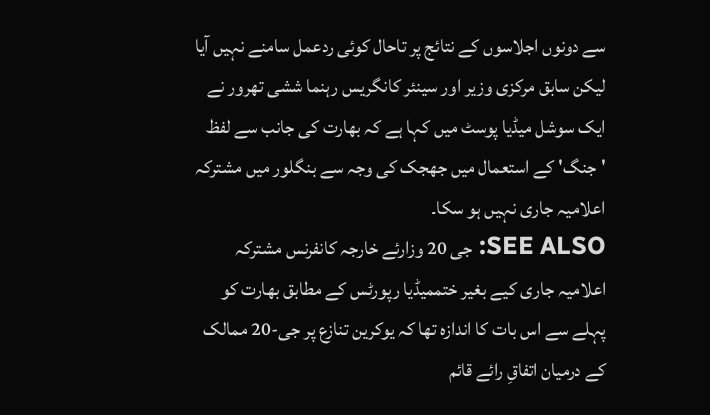سے دونوں اجلاسوں کے نتائج پر تاحال کوئی ردعمل سامنے نہیں آیا لیکن سابق مرکزی وزیر اور سینئر کانگریس رہنما ششی تھرور نے ایک سوشل میڈیا پوسٹ میں کہا ہے کہ بھارت کی جانب سے لفظ 'جنگ' کے استعمال میں جھجک کی وجہ سے بنگلور میں مشترکہ اعلامیہ جاری نہیں ہو سکا۔
SEE ALSO: جی 20 وزارئے خارجہ کانفرنس مشترکہ اعلامیہ جاری کیے بغیر ختممیڈیا رپورٹس کے مطابق بھارت کو پہلے سے اس بات کا اندازہ تھا کہ یوکرین تنازع پر جی-20 ممالک کے درمیان اتفاقِ رائے قائم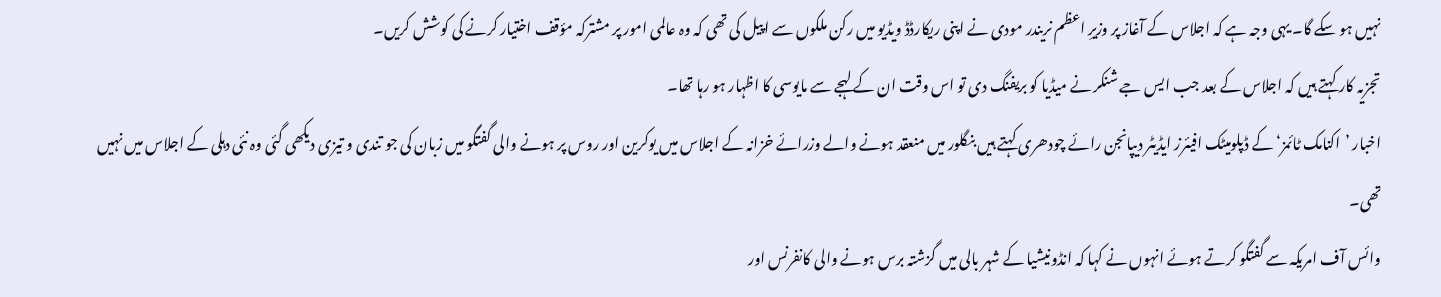نہیں ہو سکے گا۔ یہی وجہ ہے کہ اجلاس کے آغاز پر وزیرِ اعظم نریندر مودی نے اپنی ریکارڈڈ ویڈیو میں رکن ملکوں سے اپیل کی تھی کہ وہ عالمی امور پر مشترکہ مؤقف اختیار کرنے کی کوشش کریں۔
تجزیہ کار کہتے ہیں کہ اجلاس کے بعد جب ایس جے شنکر نے میڈیا کو بریفنگ دی تو اس وقت ان کے لہجے سے مایوسی کا اظہار ہو رہا تھا۔
اخبار ’اکنامک ٹائمز‘ کے ڈپلومیٹک افیئرز ایڈیٹر دیپانجن رائے چودھری کہتے ہیں بنگلور میں منعقد ہونے والے وزرائے خزانہ کے اجلاس میں یوکرین اور روس پر ہونے والی گفتگو میں زبان کی جو تندی و تیزی دیکھی گئی وہ نئی دہلی کے اجلاس میں نہیں تھی۔
وائس آف امریکہ سے گفتگو کرتے ہوئے انہوں نے کہا کہ انڈونیشیا کے شہر بالی میں گزشتہ برس ہونے والی کانفرنس اور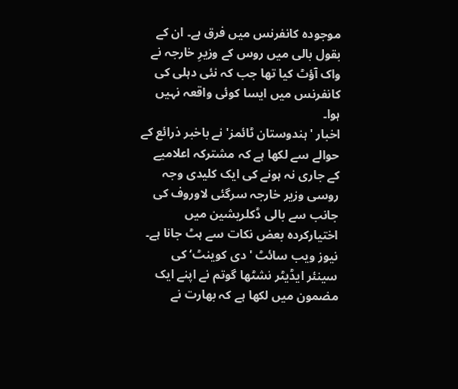موجودہ کانفرنس میں فرق ہے۔ ان کے بقول بالی میں روس کے وزیرِ خارجہ نے واک آؤٹ کیا تھا جب کہ نئی دہلی کی کانفرنس میں ایسا کوئی واقعہ نہیں ہوا۔
اخبار 'ہندوستان ٹائمز' نے باخبر ذرائع کے حوالے سے لکھا ہے کہ مشترکہ اعلامیے کے جاری نہ ہونے کی ایک کلیدی وجہ روسی وزیر خارجہ سرگئی لاوروف کی جانب سے بالی ڈکلریشین میں اختیارکردہ بعض نکات سے ہٹ جانا ہے۔
نیوز ویب سائٹ 'دی کوینٹ‘ کی سینئر ایڈیٹر نشٹھا گوتم نے اپنے ایک مضمون میں لکھا ہے کہ بھارت نے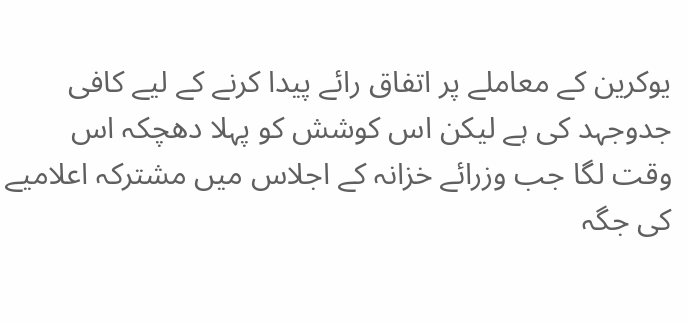یوکرین کے معاملے پر اتفاق رائے پیدا کرنے کے لیے کافی جدوجہد کی ہے لیکن اس کوشش کو پہلا دھچکہ اس وقت لگا جب وزرائے خزانہ کے اجلاس میں مشترکہ اعلامیے کی جگہ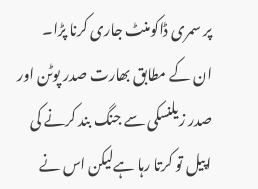پر سمری ڈاکومنٹ جاری کرنا پڑا۔
ان کے مطابق بھارت صدر پوٹن اور صدر زیلنسکی سے جنگ بند کرنے کی اپیل تو کرتا رہا ہےلیکن اس نے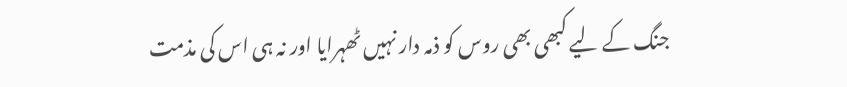جنگ کے لیے کبھی بھی روس کو ذمہ دار نہیں ٹھہرایا اور نہ ہی اس کی مذمت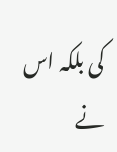کی بلکہ اس نے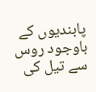پابندیوں کے باوجود روس سے تیل کی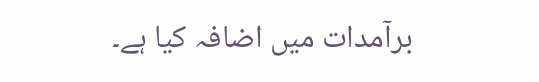برآمدات میں اضافہ کیا ہے۔